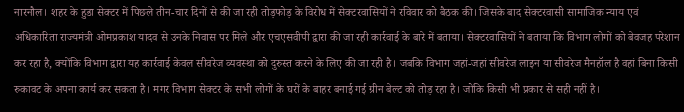नारनौल। शहर के हुडा सेक्टर में पिछले तीन-चार दिनों से की जा रही तोड़फोड़ के विरोध में सेक्टरवासियों ने रविवार को बैठक की। जिसके बाद सेक्टरवासी सामाजिक न्याय एवं अधिकारिता राज्यमंत्री ओमप्रकाश यादव से उनके निवास पर मिले और एचएसवीपी द्वारा की जा रही कार्रवाई के बारे में बताया। सेक्टरवासियों ने बताया कि विभाग लोगों को बेवजह परेशान कर रहा है, क्योंकि विभाग द्वारा यह कार्रवाई केवल सीवरेज व्यवस्था को दुरुस्त करने के लिए की जा रही है। जबकि विभाग जहां-जहां सीवरेज लाइन या सीवरेज मैनहॉल है वहां बिना किसी रुकावट के अपना कार्य कर सकता है। मगर विभाग सेक्टर के सभी लोगों के घरों के बाहर बनाई गई ग्रीन बेल्ट को तोड़ रहा है। जोकि किसी भी प्रकार से सही नहीं है।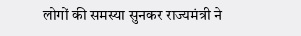लोगों की समस्या सुनकर राज्यमंत्री ने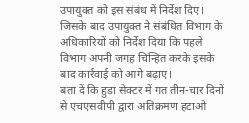उपायुक्त को इस संबंध में निर्देश दिए। जिसके बाद उपायुक्त ने संबंधित विभाग के अधिकारियों को निर्देश दिया कि पहले विभाग अपनी जगह चिन्हित करके इसके बाद कार्रवाई को आगे बढ़ाए।
बता दें कि हुडा सेक्टर में गत तीन-चार दिनों से एचएसवीपी द्वारा अतिक्रमण हटाओ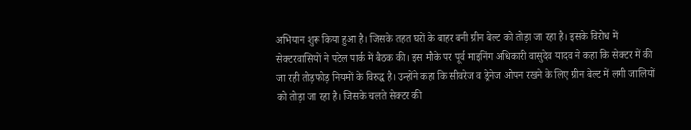अभियान शुरू किया हुआ है। जिसके तहत घरों के बाहर बनी ग्रीन बेल्ट को तोड़ा जा रहा है। इसके विरोध में सेक्टरवासियों ने पटेल पार्क में बैठक की। इस मौके पर पूर्व माइनिंग अधिकारी वासुदेव यादव ने कहा कि सेक्टर में की जा रही तोड़फोड़ नियमों के विरुद्ध है। उन्होंने कहा कि सीवरेज व ड्रेनेज ओपन रखने के लिए ग्रीन बेल्ट में लगी जालियों को तोड़ा जा रहा है। जिसके चलते सेक्टर की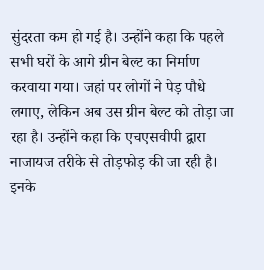सुंदरता कम हो गई है। उन्होंने कहा कि पहले सभी घरों के आगे ग्रीन बेल्ट का निर्माण करवाया गया। जहां पर लोगों ने पेड़ पौधे लगाए, लेकिन अब उस ग्रीन बेल्ट को तोड़ा जा रहा है। उन्होंने कहा कि एचएसवीपी द्वारा नाजायज तरीके से तोड़फोड़ की जा रही है। इनके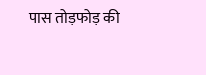पास तोड़फोड़ की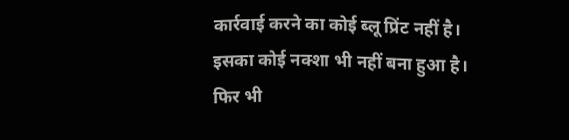कार्रवाई करने का कोई ब्लू प्रिंट नहीं है। इसका कोई नक्शा भी नहीं बना हुआ है। फिर भी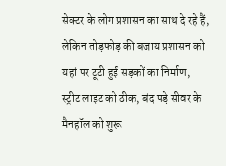सेक्टर के लोग प्रशासन का साथ दे रहे हैं, लेकिन तोड़फोड़ की बजाय प्रशासन को यहां पर टूटी हुई सड़कों का निर्माण, स्ट्रीट लाइट को ठीक, बंद पड़े सीवर के मैनहॉल को शुरू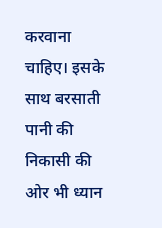करवाना चाहिए। इसके साथ बरसाती पानी की निकासी की ओर भी ध्यान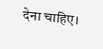देना चाहिए।